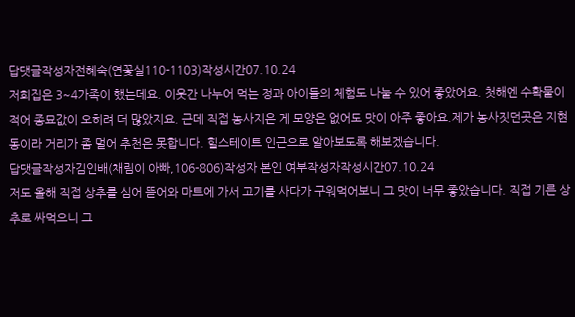답댓글작성자전혜숙(연꽃실110-1103)작성시간07.10.24
저희집은 3~4가족이 했는데요. 이웃간 나누어 먹는 정과 아이들의 체험도 나눌 수 있어 좋았어요. 첫해엔 수확물이 적어 종묘값이 오히려 더 많았지요. 근데 직접 농사지은 게 모양은 없어도 맛이 아주 좋아요.제가 농사짓던곳은 지현동이라 거리가 좀 멀어 추천은 못합니다. 힐스테이트 인근으로 알아보도록 해보겠습니다.
답댓글작성자김인배(채림이 아빠,106-806)작성자 본인 여부작성자작성시간07.10.24
저도 올해 직접 상추를 심어 뜯어와 마트에 가서 고기를 사다가 구워먹어보니 그 맛이 너무 좋았습니다. 직접 기른 상추로 싸먹으니 그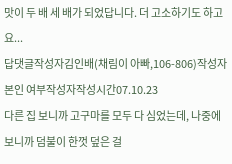맛이 두 배 세 배가 되었답니다. 더 고소하기도 하고요...
답댓글작성자김인배(채림이 아빠,106-806)작성자 본인 여부작성자작성시간07.10.23
다른 집 보니까 고구마를 모두 다 심었는데, 나중에 보니까 덤불이 한껏 덮은 걸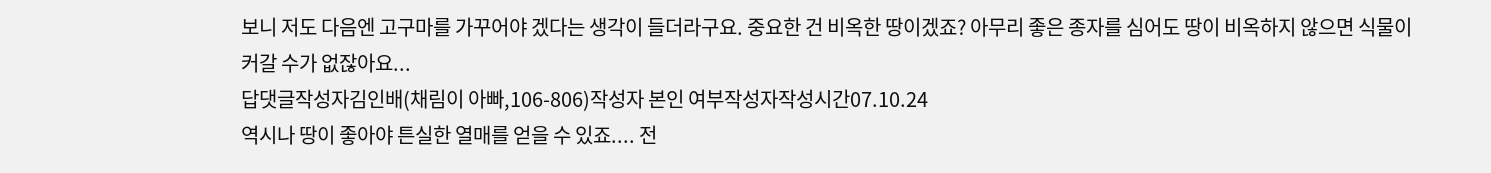보니 저도 다음엔 고구마를 가꾸어야 겠다는 생각이 들더라구요. 중요한 건 비옥한 땅이겠죠? 아무리 좋은 종자를 심어도 땅이 비옥하지 않으면 식물이 커갈 수가 없잖아요...
답댓글작성자김인배(채림이 아빠,106-806)작성자 본인 여부작성자작성시간07.10.24
역시나 땅이 좋아야 튼실한 열매를 얻을 수 있죠.... 전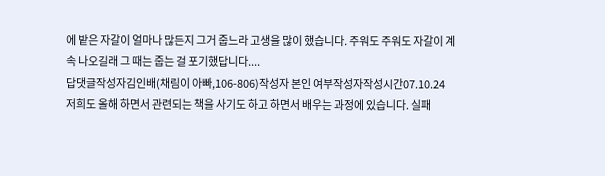에 밭은 자갈이 얼마나 많든지 그거 줍느라 고생을 많이 했습니다. 주워도 주워도 자갈이 계속 나오길래 그 때는 줍는 걸 포기했답니다....
답댓글작성자김인배(채림이 아빠,106-806)작성자 본인 여부작성자작성시간07.10.24
저희도 올해 하면서 관련되는 책을 사기도 하고 하면서 배우는 과정에 있습니다. 실패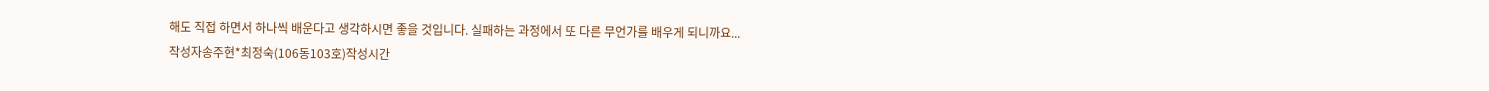해도 직접 하면서 하나씩 배운다고 생각하시면 좋을 것입니다. 실패하는 과정에서 또 다른 무언가를 배우게 되니까요...
작성자송주현*최정숙(106동103호)작성시간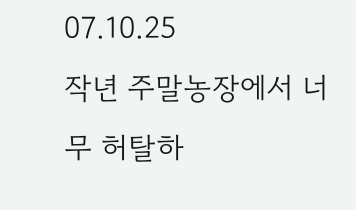07.10.25
작년 주말농장에서 너무 허탈하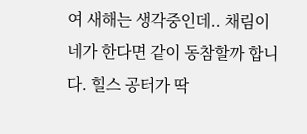여 새해는 생각중인데.. 채림이네가 한다면 같이 동참할까 합니다. 힐스 공터가 딱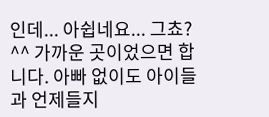인데... 아쉽네요... 그쵸? ^^ 가까운 곳이었으면 합니다. 아빠 없이도 아이들과 언제들지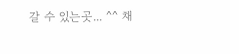갈 수 있는곳... ^^ 채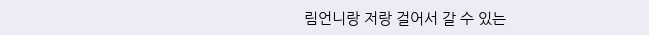림언니랑 저랑 걸어서 갈 수 있는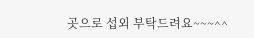곳으로 섭외 부탁드려요~~~^^